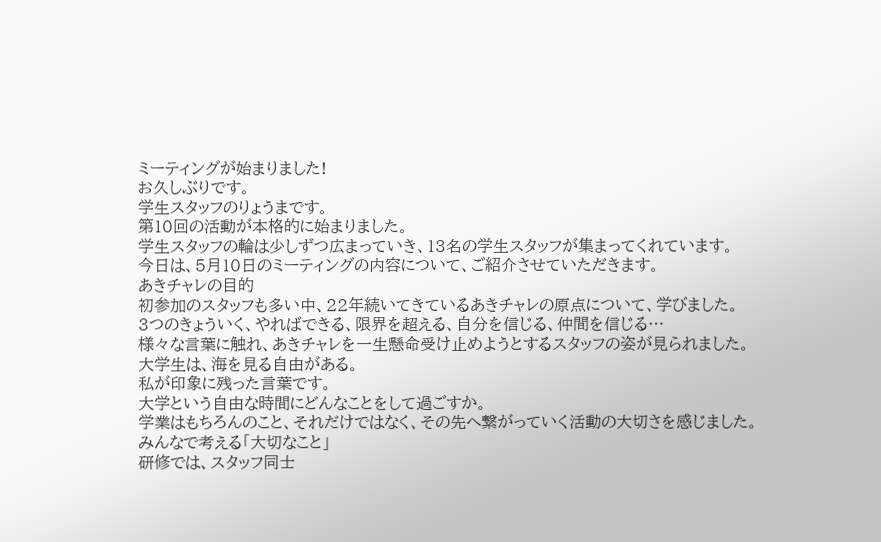ミーティングが始まりました!
お久しぶりです。
学生スタッフのりょうまです。
第10回の活動が本格的に始まりました。
学生スタッフの輪は少しずつ広まっていき、13名の学生スタッフが集まってくれています。
今日は、5月10日のミーティングの内容について、ご紹介させていただきます。
あきチャレの目的
初参加のスタッフも多い中、22年続いてきているあきチャレの原点について、学びました。
3つのきょういく、やればできる、限界を超える、自分を信じる、仲間を信じる…
様々な言葉に触れ、あきチャレを一生懸命受け止めようとするスタッフの姿が見られました。
大学生は、海を見る自由がある。
私が印象に残った言葉です。
大学という自由な時間にどんなことをして過ごすか。
学業はもちろんのこと、それだけではなく、その先へ繋がっていく活動の大切さを感じました。
みんなで考える「大切なこと」
研修では、スタッフ同士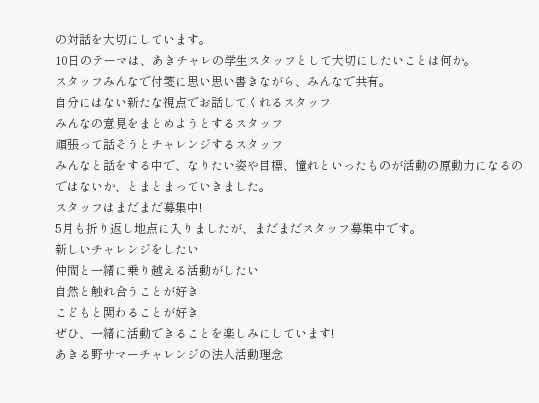の対話を大切にしています。
10日のテーマは、あきチャレの学生スタッフとして大切にしたいことは何か。
スタッフみんなで付箋に思い思い書きながら、みんなで共有。
自分にはない新たな視点でお話してくれるスタッフ
みんなの意見をまとめようとするスタッフ
頑張って話そうとチャレンジするスタッフ
みんなと話をする中で、なりたい姿や目標、憧れといったものが活動の原動力になるのではないか、とまとまっていきました。
スタッフはまだまだ募集中!
5月も折り返し地点に入りましたが、まだまだスタッフ募集中です。
新しいチャレンジをしたい
仲間と一緒に乗り越える活動がしたい
自然と触れ合うことが好き
こどもと関わることが好き
ぜひ、一緒に活動できることを楽しみにしています!
あきる野サマーチャレンジの法人活動理念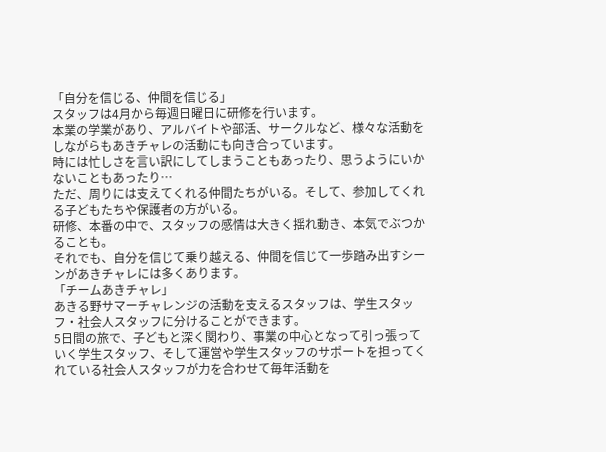「自分を信じる、仲間を信じる」
スタッフは4月から毎週日曜日に研修を行います。
本業の学業があり、アルバイトや部活、サークルなど、様々な活動をしながらもあきチャレの活動にも向き合っています。
時には忙しさを言い訳にしてしまうこともあったり、思うようにいかないこともあったり…
ただ、周りには支えてくれる仲間たちがいる。そして、参加してくれる子どもたちや保護者の方がいる。
研修、本番の中で、スタッフの感情は大きく揺れ動き、本気でぶつかることも。
それでも、自分を信じて乗り越える、仲間を信じて一歩踏み出すシーンがあきチャレには多くあります。
「チームあきチャレ」
あきる野サマーチャレンジの活動を支えるスタッフは、学生スタッフ・社会人スタッフに分けることができます。
5日間の旅で、子どもと深く関わり、事業の中心となって引っ張っていく学生スタッフ、そして運営や学生スタッフのサポートを担ってくれている社会人スタッフが力を合わせて毎年活動を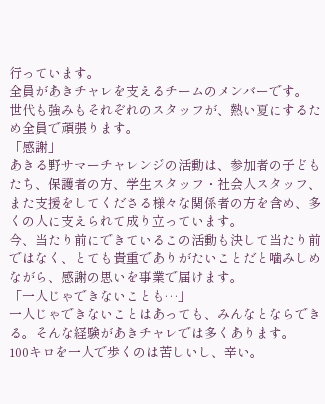行っています。
全員があきチャレを支えるチームのメンバーです。
世代も強みもそれぞれのスタッフが、熱い夏にするため全員で頑張ります。
「感謝」
あきる野サマーチャレンジの活動は、参加者の子どもたち、保護者の方、学生スタッフ・社会人スタッフ、また支援をしてくださる様々な関係者の方を含め、多くの人に支えられて成り立っています。
今、当たり前にできているこの活動も決して当たり前ではなく、とても貴重でありがたいことだと噛みしめながら、感謝の思いを事業で届けます。
「一人じゃできないことも…」
一人じゃできないことはあっても、みんなとならできる。そんな経験があきチャレでは多くあります。
100キロを一人で歩くのは苦しいし、辛い。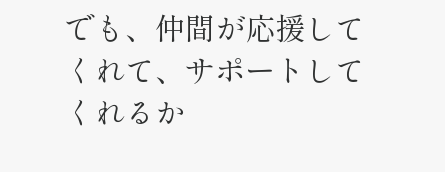でも、仲間が応援してくれて、サポートしてくれるか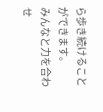ら歩き続けることができます。
みんなと力を合わせ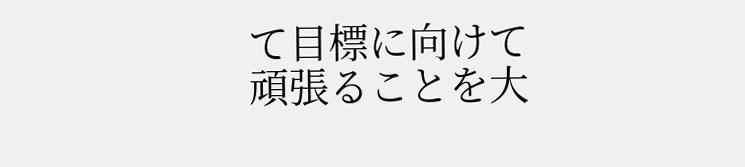て目標に向けて頑張ることを大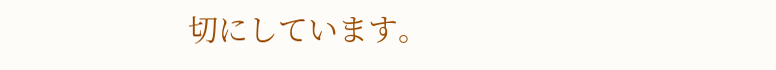切にしています。